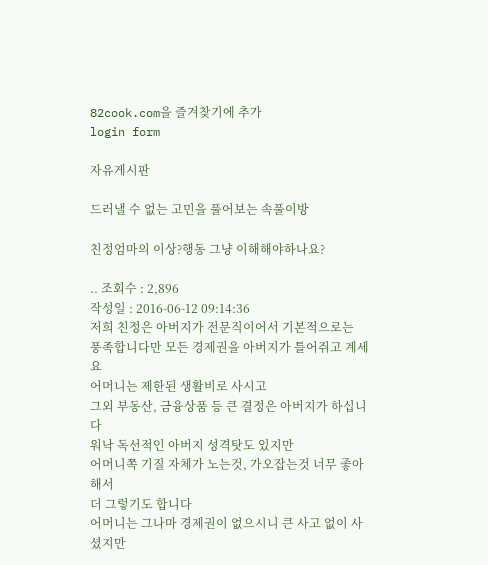82cook.com을 즐겨찾기에 추가
login form

자유게시판

드러낼 수 없는 고민을 풀어보는 속풀이방

친정엄마의 이상?행동 그냥 이해해야하나요?

.. 조회수 : 2,896
작성일 : 2016-06-12 09:14:36
저희 친정은 아버지가 전문직이어서 기본적으로는
풍족합니다만 모든 경제권을 아버지가 틀어쥐고 계세요
어머니는 제한된 생활비로 사시고
그외 부동산, 금융상품 등 큰 결정은 아버지가 하십니다
워낙 독선적인 아버지 성격탓도 있지만
어머니쪽 기질 자체가 노는것, 가오잡는것 너무 좋아해서
더 그렇기도 합니다
어머니는 그나마 경제권이 없으시니 큰 사고 없이 사셨지만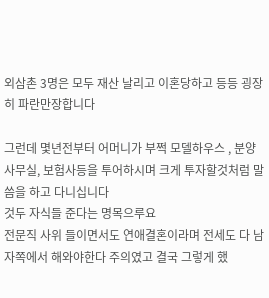외삼촌 3명은 모두 재산 날리고 이혼당하고 등등 굉장히 파란만장합니다

그런데 몇년전부터 어머니가 부쩍 모델하우스 , 분양사무실, 보험사등을 투어하시며 크게 투자할것처럼 말씀을 하고 다니십니다
것두 자식들 준다는 명목으루요
전문직 사위 들이면서도 연애결혼이라며 전세도 다 남자쪽에서 해와야한다 주의였고 결국 그렇게 했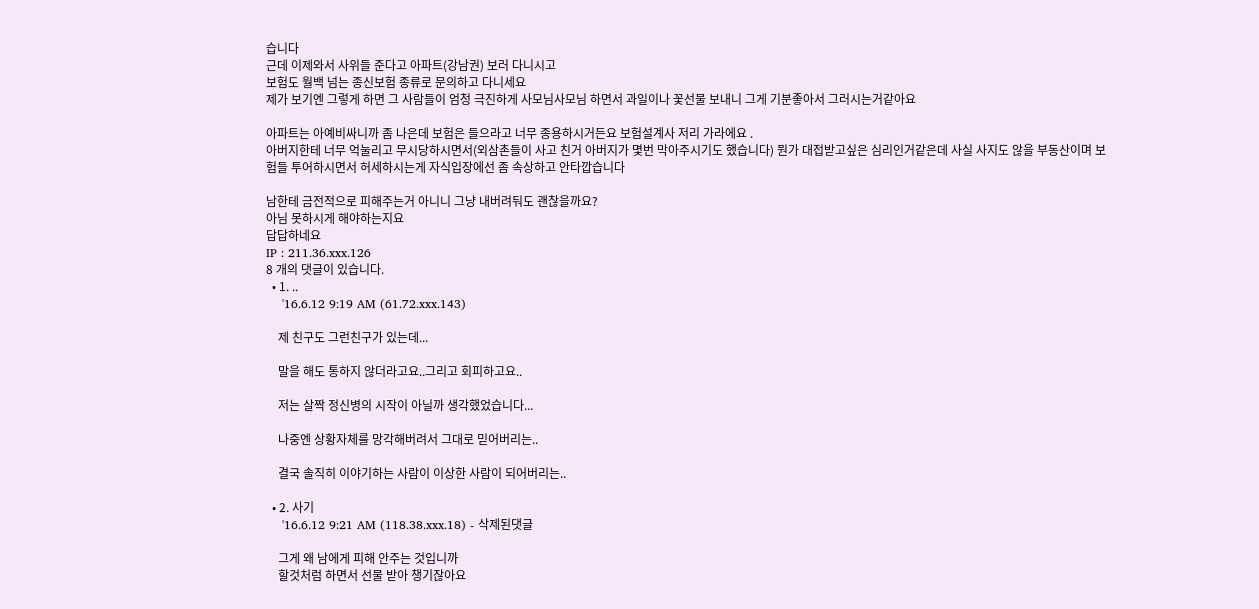습니다
근데 이제와서 사위들 준다고 아파트(강남권) 보러 다니시고
보험도 월백 넘는 종신보험 종류로 문의하고 다니세요
제가 보기엔 그렇게 하면 그 사람들이 엄청 극진하게 사모님사모님 하면서 과일이나 꽃선물 보내니 그게 기분좋아서 그러시는거같아요

아파트는 아예비싸니까 좀 나은데 보험은 들으라고 너무 종용하시거든요 보험설계사 저리 가라에요 .
아버지한테 너무 억눌리고 무시당하시면서(외삼촌들이 사고 친거 아버지가 몇번 막아주시기도 했습니다) 뭔가 대접받고싶은 심리인거같은데 사실 사지도 않을 부동산이며 보험들 투어하시면서 허세하시는게 자식입장에선 좀 속상하고 안타깝습니다

남한테 금전적으로 피해주는거 아니니 그냥 내버려둬도 괜찮을까요?
아님 못하시게 해야하는지요
답답하네요
IP : 211.36.xxx.126
8 개의 댓글이 있습니다.
  • 1. ..
    '16.6.12 9:19 AM (61.72.xxx.143)

    제 친구도 그런친구가 있는데...

    말을 해도 통하지 않더라고요..그리고 회피하고요..

    저는 살짝 정신병의 시작이 아닐까 생각했었습니다...

    나중엔 상황자체를 망각해버려서 그대로 믿어버리는..

    결국 솔직히 이야기하는 사람이 이상한 사람이 되어버리는..

  • 2. 사기
    '16.6.12 9:21 AM (118.38.xxx.18) - 삭제된댓글

    그게 왜 남에게 피해 안주는 것입니까
    할것처럼 하면서 선물 받아 챙기잖아요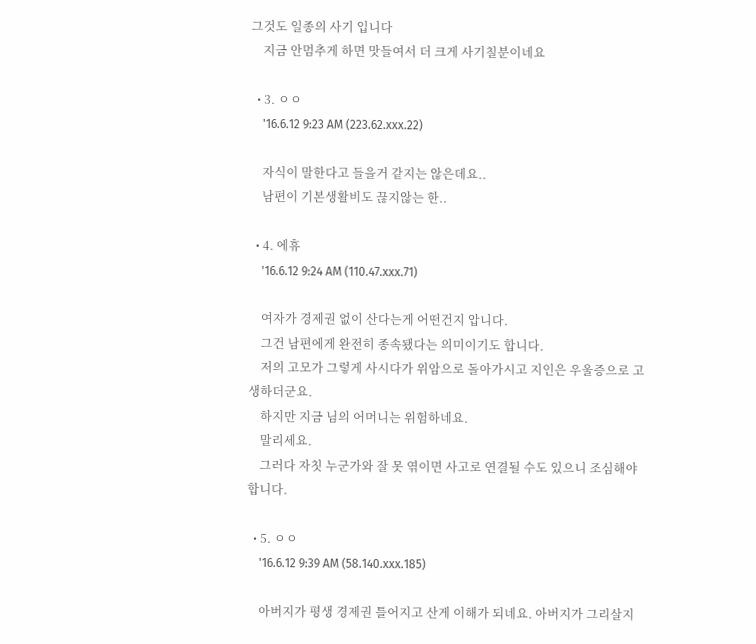그것도 일종의 사기 입니다
    지금 안멈추게 하면 맛들여서 더 크게 사기칠분이네요

  • 3. ㅇㅇ
    '16.6.12 9:23 AM (223.62.xxx.22)

    자식이 말한다고 들을거 같지는 않은데요..
    남편이 기본생활비도 끊지않는 한..

  • 4. 에휴
    '16.6.12 9:24 AM (110.47.xxx.71)

    여자가 경제권 없이 산다는게 어떤건지 압니다.
    그건 남편에게 완전히 종속됐다는 의미이기도 합니다.
    저의 고모가 그렇게 사시다가 위암으로 돌아가시고 지인은 우울증으로 고생하더군요.
    하지만 지금 님의 어머니는 위험하네요.
    말리세요.
    그러다 자칫 누군가와 잘 못 엮이면 사고로 연결될 수도 있으니 조심해야 합니다.

  • 5. ㅇㅇ
    '16.6.12 9:39 AM (58.140.xxx.185)

    아버지가 평생 경제권 틀어지고 산게 이해가 되네요. 아버지가 그리살지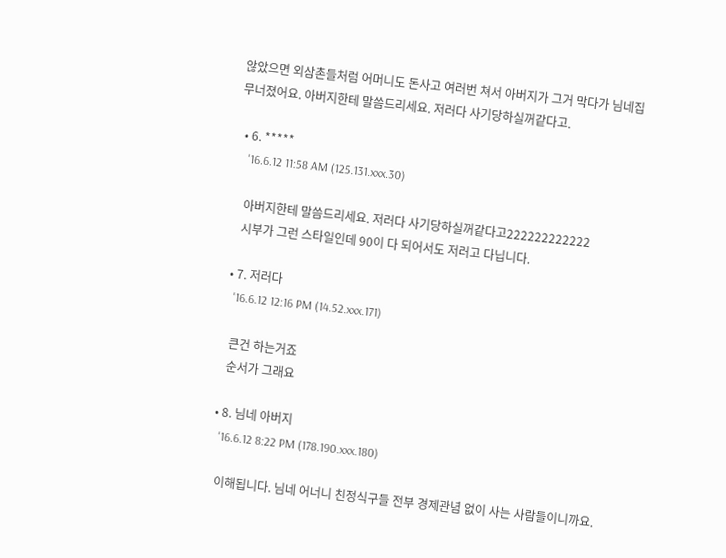않았으면 외삼촌들처럼 어머니도 돈사고 여러번 쳐서 아버지가 그거 막다가 님네집 무너졌어요. 아버지한테 말씀드리세요. 저러다 사기당하실꺼같다고.

  • 6. *****
    '16.6.12 11:58 AM (125.131.xxx.30)

    아버지한테 말씀드리세요. 저러다 사기당하실꺼같다고222222222222
    시부가 그런 스타일인데 90이 다 되어서도 저러고 다닙니다.

  • 7. 저러다
    '16.6.12 12:16 PM (14.52.xxx.171)

    큰건 하는거죠
    순서가 그래요

  • 8. 님네 아버지
    '16.6.12 8:22 PM (178.190.xxx.180)

    이해됩니다. 님네 어너니 친정식구들 전부 경제관념 없이 사는 사람들이니까요.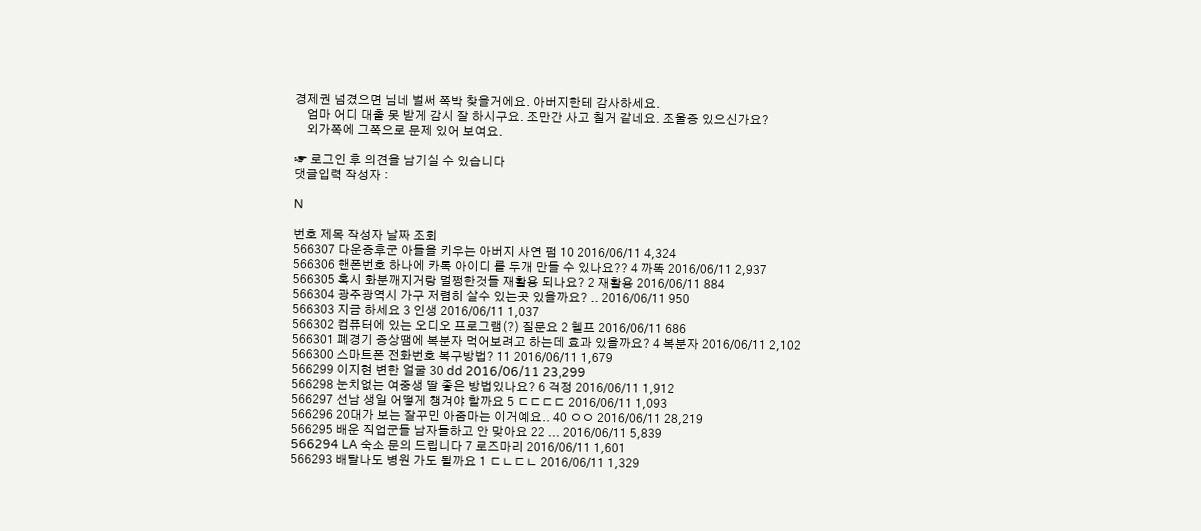경제권 넘겼으면 님네 벌써 쪽박 찾을거에요. 아버지한테 감사하세요.
    엄마 어디 대출 못 받게 감시 잘 하시구요. 조만간 사고 칠거 같네요. 조울증 있으신가요?
    외가쪽에 그쪽으로 문제 있어 보여요.

☞ 로그인 후 의견을 남기실 수 있습니다
댓글입력 작성자 :

N

번호 제목 작성자 날짜 조회
566307 다운증후군 아들을 키우는 아버지 사연 펌 10 2016/06/11 4,324
566306 핸폰번호 하나에 카톡 아이디 를 두개 만들 수 있나요?? 4 까똑 2016/06/11 2,937
566305 혹시 화분깨지거랑 멀쩡한것들 재활용 되나요? 2 재활용 2016/06/11 884
566304 광주광역시 가구 저렴히 살수 있는곳 있을까요? .. 2016/06/11 950
566303 지금 하세요 3 인생 2016/06/11 1,037
566302 컴퓨터에 있는 오디오 프로그램(?) 질문요 2 헬프 2016/06/11 686
566301 폐경기 증상땜에 복분자 먹어보려고 하는데 효과 있을까요? 4 복분자 2016/06/11 2,102
566300 스마트폰 전화번호 복구방법? 11 2016/06/11 1,679
566299 이지현 변한 얼굴 30 dd 2016/06/11 23,299
566298 눈치없는 여중생 딸 좋은 방법있나요? 6 걱정 2016/06/11 1,912
566297 선남 생일 어떻게 챙겨야 할까요 5 ㄷㄷㄷㄷ 2016/06/11 1,093
566296 20대가 보는 잘꾸민 아줌마는 이거예요.. 40 ㅇㅇ 2016/06/11 28,219
566295 배운 직업군들 남자들하고 안 맞아요 22 ... 2016/06/11 5,839
566294 LA 숙소 문의 드립니다 7 로즈마리 2016/06/11 1,601
566293 배탈나도 병원 가도 될까요 1 ㄷㄴㄷㄴ 2016/06/11 1,329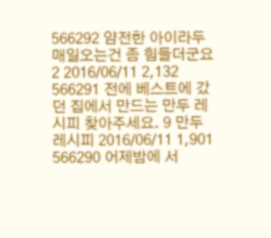566292 얌전한 아이라두 매일오는건 좀 힘들더군요 2 2016/06/11 2,132
566291 전에 베스트에 갔던 집에서 만드는 만두 레시피 찾아주세요. 9 만두레시피 2016/06/11 1,901
566290 어제밤에 서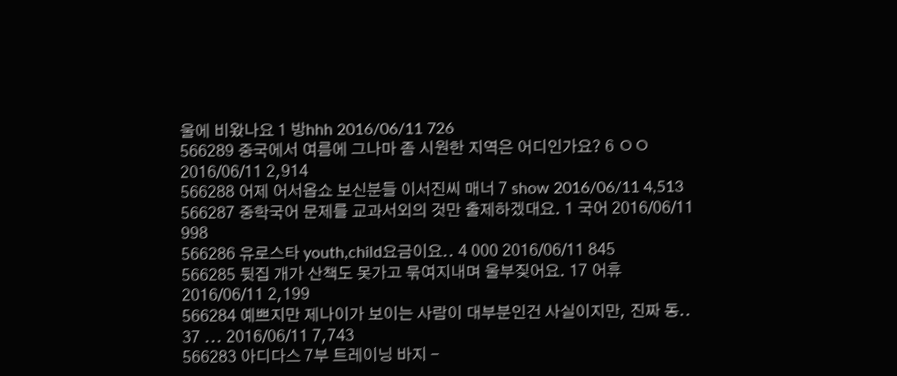울에 비왔나요 1 방hhh 2016/06/11 726
566289 중국에서 여름에 그나마 좀 시원한 지역은 어디인가요? 6 ㅇㅇ 2016/06/11 2,914
566288 어제 어서옵쇼 보신분들 이서진씨 매너 7 show 2016/06/11 4,513
566287 중학국어 문제를 교과서외의 것만 출제하겠대요. 1 국어 2016/06/11 998
566286 유로스타 youth,child요금이요.. 4 000 2016/06/11 845
566285 뒷집 개가 산책도 못가고 묶여지내며 울부짖어요. 17 어휴 2016/06/11 2,199
566284 예쁘지만 제나이가 보이는 사람이 대부분인건 사실이지만, 진짜 동.. 37 ... 2016/06/11 7,743
566283 아디다스 7부 트레이닝 바지 -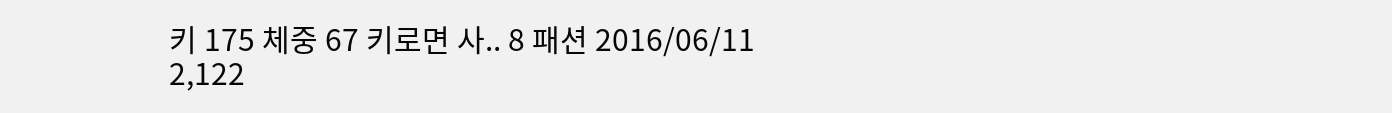키 175 체중 67 키로면 사.. 8 패션 2016/06/11 2,122